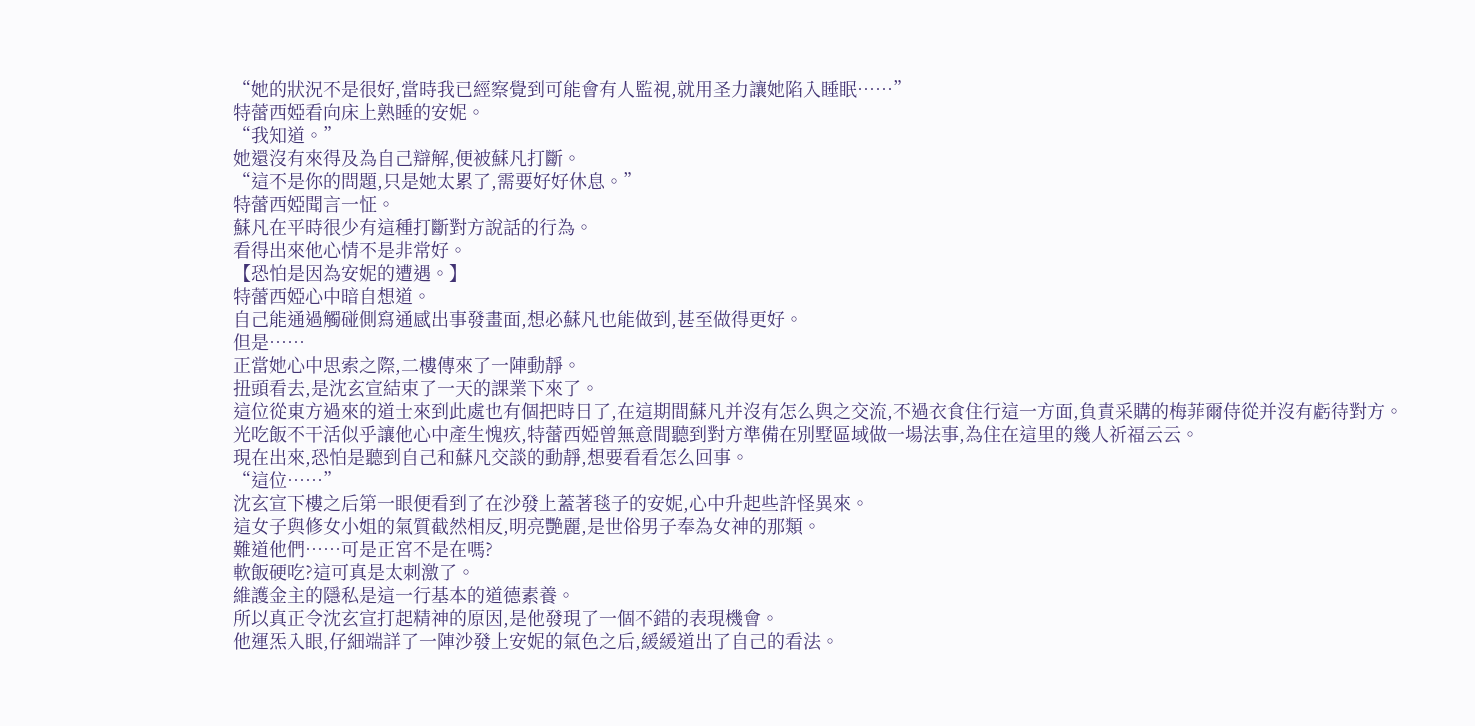“她的狀況不是很好,當時我已經察覺到可能會有人監視,就用圣力讓她陷入睡眠……”
特蕾西婭看向床上熟睡的安妮。
“我知道。”
她還沒有來得及為自己辯解,便被蘇凡打斷。
“這不是你的問題,只是她太累了,需要好好休息。”
特蕾西婭聞言一怔。
蘇凡在平時很少有這種打斷對方說話的行為。
看得出來他心情不是非常好。
【恐怕是因為安妮的遭遇。】
特蕾西婭心中暗自想道。
自己能通過觸碰側寫通感出事發畫面,想必蘇凡也能做到,甚至做得更好。
但是……
正當她心中思索之際,二樓傳來了一陣動靜。
扭頭看去,是沈玄宣結束了一天的課業下來了。
這位從東方過來的道士來到此處也有個把時日了,在這期間蘇凡并沒有怎么與之交流,不過衣食住行這一方面,負責采購的梅菲爾侍從并沒有虧待對方。
光吃飯不干活似乎讓他心中產生愧疚,特蕾西婭曾無意間聽到對方準備在別墅區域做一場法事,為住在這里的幾人祈福云云。
現在出來,恐怕是聽到自己和蘇凡交談的動靜,想要看看怎么回事。
“這位……”
沈玄宣下樓之后第一眼便看到了在沙發上蓋著毯子的安妮,心中升起些許怪異來。
這女子與修女小姐的氣質截然相反,明亮艷麗,是世俗男子奉為女神的那類。
難道他們……可是正宮不是在嗎?
軟飯硬吃?這可真是太刺激了。
維護金主的隱私是這一行基本的道德素養。
所以真正令沈玄宣打起精神的原因,是他發現了一個不錯的表現機會。
他運炁入眼,仔細端詳了一陣沙發上安妮的氣色之后,緩緩道出了自己的看法。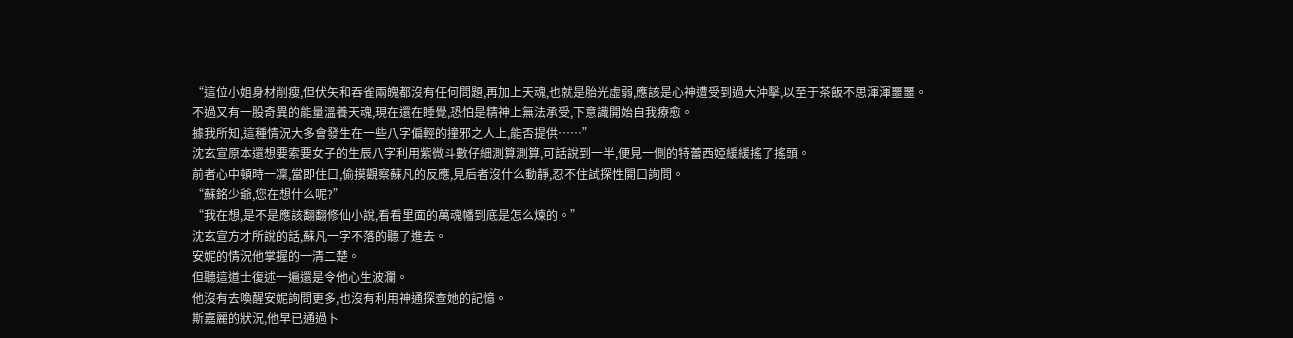“這位小姐身材削瘦,但伏矢和吞雀兩魄都沒有任何問題,再加上天魂,也就是胎光虛弱,應該是心神遭受到過大沖擊,以至于茶飯不思渾渾噩噩。
不過又有一股奇異的能量溫養天魂,現在還在睡覺,恐怕是精神上無法承受,下意識開始自我療愈。
據我所知,這種情況大多會發生在一些八字偏輕的撞邪之人上,能否提供……”
沈玄宣原本還想要索要女子的生辰八字利用紫微斗數仔細測算測算,可話說到一半,便見一側的特蕾西婭緩緩搖了搖頭。
前者心中頓時一凜,當即住口,偷摸觀察蘇凡的反應,見后者沒什么動靜,忍不住試探性開口詢問。
“蘇銘少爺,您在想什么呢?”
“我在想,是不是應該翻翻修仙小說,看看里面的萬魂幡到底是怎么煉的。”
沈玄宣方才所說的話,蘇凡一字不落的聽了進去。
安妮的情況他掌握的一清二楚。
但聽這道士復述一遍還是令他心生波瀾。
他沒有去喚醒安妮詢問更多,也沒有利用神通探查她的記憶。
斯嘉麗的狀況,他早已通過卜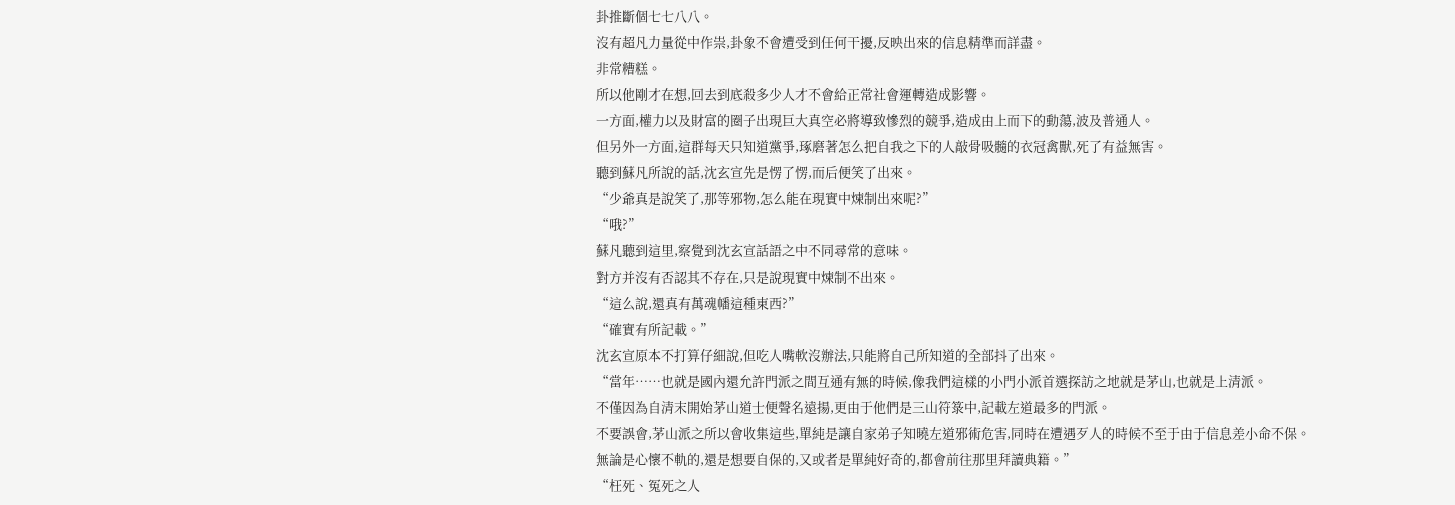卦推斷個七七八八。
沒有超凡力量從中作祟,卦象不會遭受到任何干擾,反映出來的信息精準而詳盡。
非常糟糕。
所以他剛才在想,回去到底殺多少人才不會給正常社會運轉造成影響。
一方面,權力以及財富的圈子出現巨大真空必將導致慘烈的競爭,造成由上而下的動蕩,波及普通人。
但另外一方面,這群每天只知道黨爭,琢磨著怎么把自我之下的人敲骨吸髓的衣冠禽獸,死了有益無害。
聽到蘇凡所說的話,沈玄宣先是愣了愣,而后便笑了出來。
“少爺真是說笑了,那等邪物,怎么能在現實中煉制出來呢?”
“哦?”
蘇凡聽到這里,察覺到沈玄宣話語之中不同尋常的意味。
對方并沒有否認其不存在,只是說現實中煉制不出來。
“這么說,還真有萬魂幡這種東西?”
“確實有所記載。”
沈玄宣原本不打算仔細說,但吃人嘴軟沒辦法,只能將自己所知道的全部抖了出來。
“當年……也就是國內還允許門派之間互通有無的時候,像我們這樣的小門小派首選探訪之地就是茅山,也就是上清派。
不僅因為自清末開始茅山道士便聲名遠揚,更由于他們是三山符箓中,記載左道最多的門派。
不要誤會,茅山派之所以會收集這些,單純是讓自家弟子知曉左道邪術危害,同時在遭遇歹人的時候不至于由于信息差小命不保。
無論是心懷不軌的,還是想要自保的,又或者是單純好奇的,都會前往那里拜讀典籍。”
“枉死、冤死之人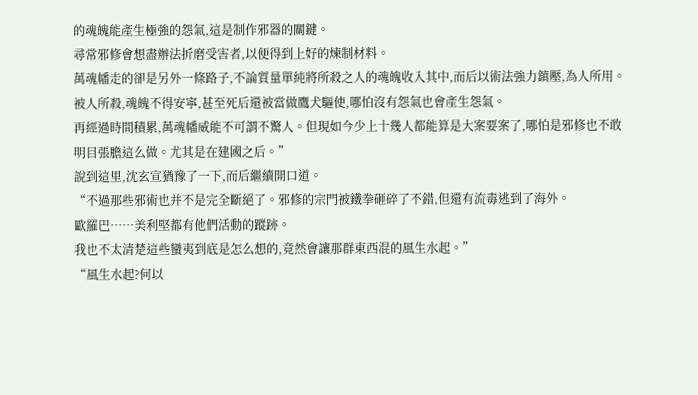的魂魄能產生極強的怨氣,這是制作邪器的關鍵。
尋常邪修會想盡辦法折磨受害者,以便得到上好的煉制材料。
萬魂幡走的卻是另外一條路子,不論質量單純將所殺之人的魂魄收入其中,而后以術法強力鎮壓,為人所用。
被人所殺,魂魄不得安寧,甚至死后還被當做鷹犬驅使,哪怕沒有怨氣也會產生怨氣。
再經過時間積累,萬魂幡威能不可謂不驚人。但現如今少上十幾人都能算是大案要案了,哪怕是邪修也不敢明目張膽這么做。尤其是在建國之后。”
說到這里,沈玄宣猶豫了一下,而后繼續開口道。
“不過那些邪術也并不是完全斷絕了。邪修的宗門被鐵拳砸碎了不錯,但還有流毒逃到了海外。
歐羅巴……美利堅都有他們活動的蹤跡。
我也不太清楚這些蠻夷到底是怎么想的,竟然會讓那群東西混的風生水起。”
“風生水起?何以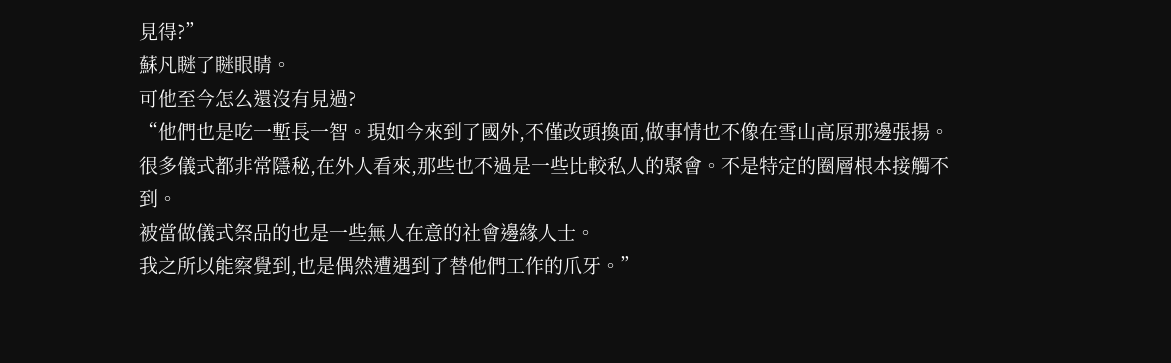見得?”
蘇凡瞇了瞇眼睛。
可他至今怎么還沒有見過?
“他們也是吃一塹長一智。現如今來到了國外,不僅改頭換面,做事情也不像在雪山高原那邊張揚。
很多儀式都非常隱秘,在外人看來,那些也不過是一些比較私人的聚會。不是特定的圈層根本接觸不到。
被當做儀式祭品的也是一些無人在意的社會邊緣人士。
我之所以能察覺到,也是偶然遭遇到了替他們工作的爪牙。”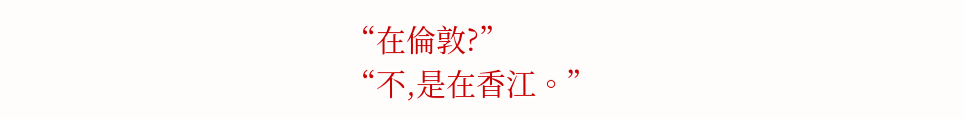“在倫敦?”
“不,是在香江。”